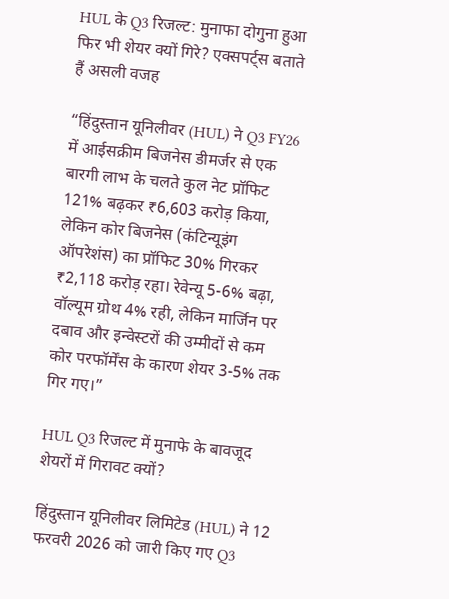HUL के Q3 रिजल्ट: मुनाफा दोगुना हुआ फिर भी शेयर क्यों गिरे? एक्सपर्ट्स बताते हैं असली वजह

“हिंदुस्तान यूनिलीवर (HUL) ने Q3 FY26 में आईसक्रीम बिजनेस डीमर्जर से एक बारगी लाभ के चलते कुल नेट प्रॉफिट 121% बढ़कर ₹6,603 करोड़ किया, लेकिन कोर बिजनेस (कंटिन्यूइंग ऑपरेशंस) का प्रॉफिट 30% गिरकर ₹2,118 करोड़ रहा। रेवेन्यू 5-6% बढ़ा, वॉल्यूम ग्रोथ 4% रही, लेकिन मार्जिन पर दबाव और इन्वेस्टरों की उम्मीदों से कम कोर परफॉर्मेंस के कारण शेयर 3-5% तक गिर गए।”

HUL Q3 रिजल्ट में मुनाफे के बावजूद शेयरों में गिरावट क्यों?

हिंदुस्तान यूनिलीवर लिमिटेड (HUL) ने 12 फरवरी 2026 को जारी किए गए Q3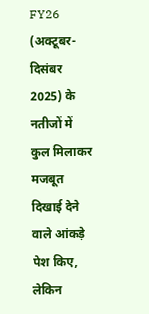FY26 (अक्टूबर-दिसंबर 2025) के नतीजों में कुल मिलाकर मजबूत दिखाई देने वाले आंकड़े पेश किए, लेकिन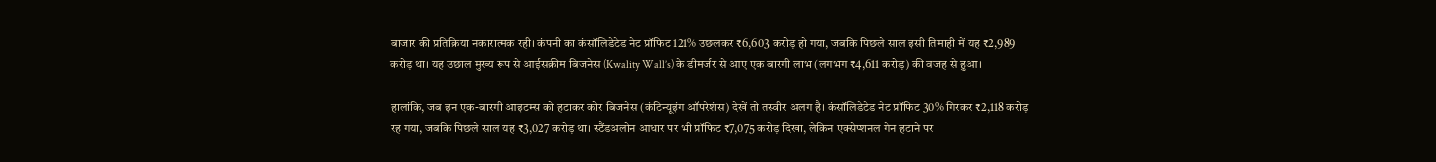बाजार की प्रतिक्रिया नकारात्मक रही। कंपनी का कंसॉलिडेटेड नेट प्रॉफिट 121% उछलकर ₹6,603 करोड़ हो गया, जबकि पिछले साल इसी तिमाही में यह ₹2,989 करोड़ था। यह उछाल मुख्य रूप से आईसक्रीम बिजनेस (Kwality Wall’s) के डीमर्जर से आए एक बारगी लाभ (लगभग ₹4,611 करोड़) की वजह से हुआ।

हालांकि, जब इन एक-बारगी आइटम्स को हटाकर कोर बिजनेस (कंटिन्यूइंग ऑपरेशंस) देखें तो तस्वीर अलग है। कंसॉलिडेटेड नेट प्रॉफिट 30% गिरकर ₹2,118 करोड़ रह गया, जबकि पिछले साल यह ₹3,027 करोड़ था। स्टैंडअलोन आधार पर भी प्रॉफिट ₹7,075 करोड़ दिखा, लेकिन एक्सेप्शनल गेन हटाने पर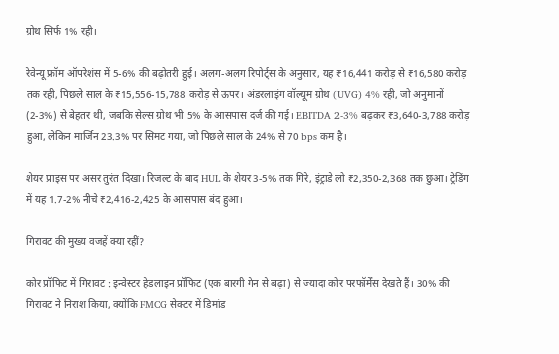ग्रोथ सिर्फ 1% रही।

रेवेन्यू फ्रॉम ऑपरेशंस में 5-6% की बढ़ोतरी हुई। अलग-अलग रिपोर्ट्स के अनुसार, यह ₹16,441 करोड़ से ₹16,580 करोड़ तक रही, पिछले साल के ₹15,556-15,788 करोड़ से ऊपर। अंडरलाइंग वॉल्यूम ग्रोथ (UVG) 4% रही, जो अनुमानों (2-3%) से बेहतर थी, जबकि सेल्स ग्रोथ भी 5% के आसपास दर्ज की गई। EBITDA 2-3% बढ़कर ₹3,640-3,788 करोड़ हुआ, लेकिन मार्जिन 23.3% पर सिमट गया, जो पिछले साल के 24% से 70 bps कम है।

शेयर प्राइस पर असर तुरंत दिखा। रिजल्ट के बाद HUL के शेयर 3-5% तक गिरे, इंट्राडे लो ₹2,350-2,368 तक छुआ। ट्रेडिंग में यह 1.7-2% नीचे ₹2,416-2,425 के आसपास बंद हुआ।

गिरावट की मुख्य वजहें क्या रहीं?

कोर प्रॉफिट में गिरावट : इन्वेस्टर हेडलाइन प्रॉफिट (एक बारगी गेन से बढ़ा) से ज्यादा कोर परफॉर्मेंस देखते हैं। 30% की गिरावट ने निराश किया, क्योंकि FMCG सेक्टर में डिमांड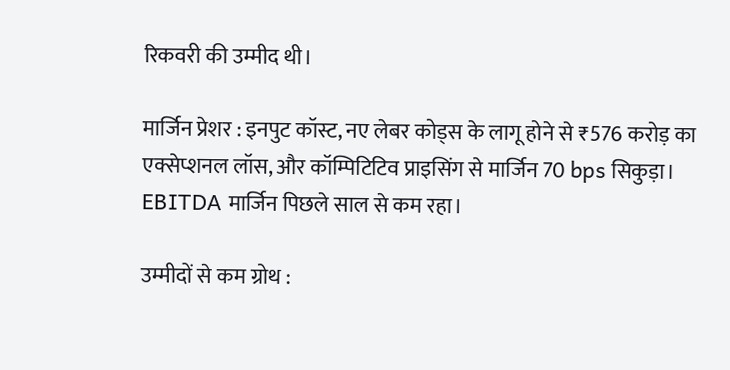रिकवरी की उम्मीद थी।

मार्जिन प्रेशर : इनपुट कॉस्ट, नए लेबर कोड्स के लागू होने से ₹576 करोड़ का एक्सेप्शनल लॉस, और कॉम्पिटिटिव प्राइसिंग से मार्जिन 70 bps सिकुड़ा। EBITDA मार्जिन पिछले साल से कम रहा।

उम्मीदों से कम ग्रोथ :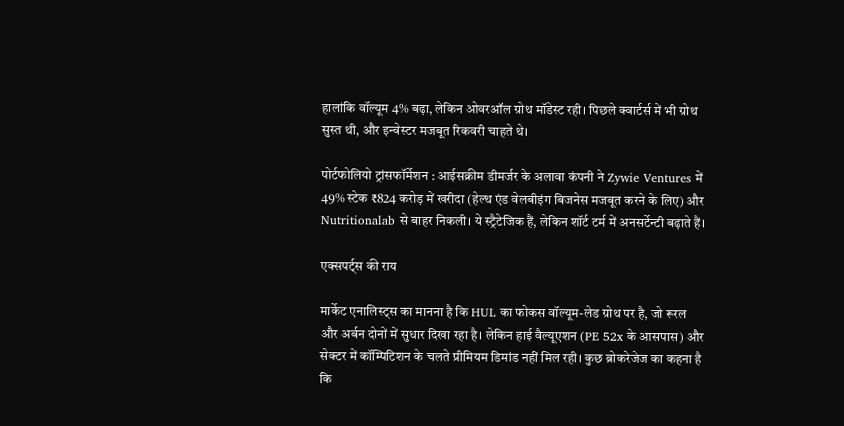हालांकि वॉल्यूम 4% बढ़ा, लेकिन ओवरऑल ग्रोथ मॉडेस्ट रही। पिछले क्वार्टर्स में भी ग्रोथ सुस्त थी, और इन्वेस्टर मजबूत रिकवरी चाहते थे।

पोर्टफोलियो ट्रांसफॉर्मेशन : आईसक्रीम डीमर्जर के अलावा कंपनी ने Zywie Ventures में 49% स्टेक ₹824 करोड़ में खरीदा (हेल्थ एंड वेलबीइंग बिजनेस मजबूत करने के लिए) और Nutritionalab से बाहर निकली। ये स्ट्रैटेजिक हैं, लेकिन शॉर्ट टर्म में अनसर्टेन्टी बढ़ाते हैं।

एक्सपर्ट्स की राय

मार्केट एनालिस्ट्स का मानना है कि HUL का फोकस वॉल्यूम-लेड ग्रोथ पर है, जो रूरल और अर्बन दोनों में सुधार दिखा रहा है। लेकिन हाई वैल्यूएशन (PE 52x के आसपास) और सेक्टर में कॉम्पिटिशन के चलते प्रीमियम डिमांड नहीं मिल रही। कुछ ब्रोकरेजेज का कहना है कि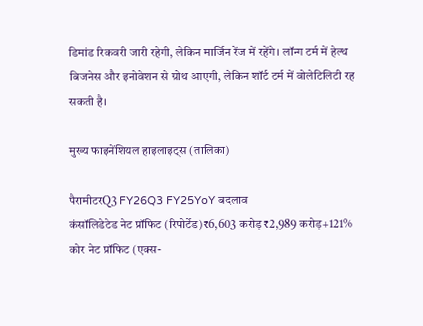डिमांड रिकवरी जारी रहेगी, लेकिन मार्जिन रेंज में रहेंगे। लॉन्ग टर्म में हेल्थ बिजनेस और इनोवेशन से ग्रोथ आएगी, लेकिन शॉर्ट टर्म में वोलेटिलिटी रह सकती है।

मुख्य फाइनेंशियल हाइलाइट्स (तालिका)

पैरामीटरQ3 FY26Q3 FY25YoY बदलाव
कंसॉलिडेटेड नेट प्रॉफिट (रिपोर्टेड)₹6,603 करोड़₹2,989 करोड़+121%
कोर नेट प्रॉफिट (एक्स-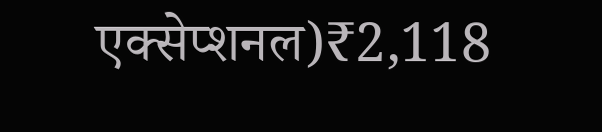एक्सेप्शनल)₹2,118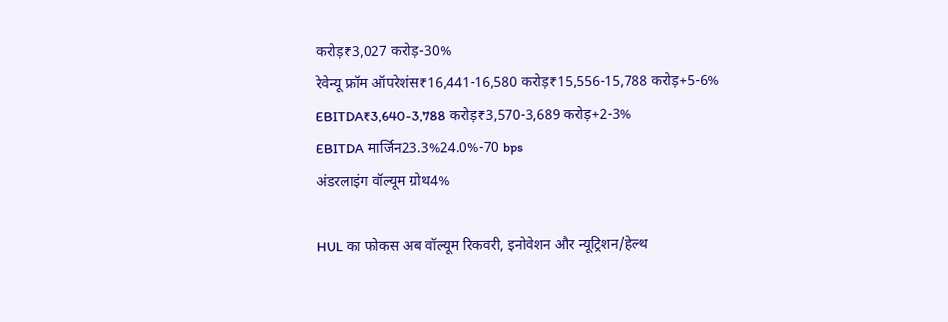करोड़₹3,027 करोड़-30%
रेवेन्यू फ्रॉम ऑपरेशंस₹16,441-16,580 करोड़₹15,556-15,788 करोड़+5-6%
EBITDA₹3,640-3,788 करोड़₹3,570-3,689 करोड़+2-3%
EBITDA मार्जिन23.3%24.0%-70 bps
अंडरलाइंग वॉल्यूम ग्रोथ4%

HUL का फोकस अब वॉल्यूम रिकवरी, इनोवेशन और न्यूट्रिशन/हेल्थ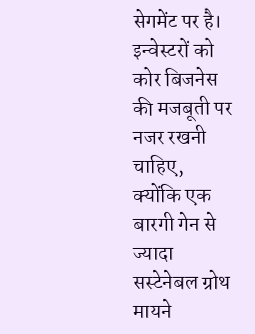सेगमेंट पर है। इन्वेस्टरों को कोर बिजनेस की मजबूती पर नजर रखनी चाहिए, क्योंकि एक बारगी गेन से ज्यादा सस्टेनेबल ग्रोथ मायने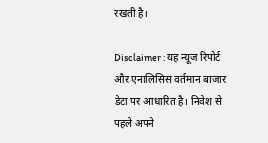रखती है।

Disclaimer : यह न्यूज रिपोर्ट और एनालिसिस वर्तमान बाजार डेटा पर आधारित है। निवेश से पहले अपने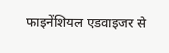फाइनेंशियल एडवाइजर से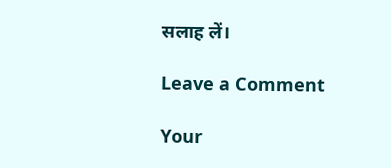सलाह लें।

Leave a Comment

Your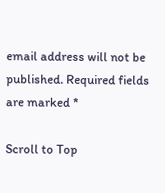email address will not be published. Required fields are marked *

Scroll to Top